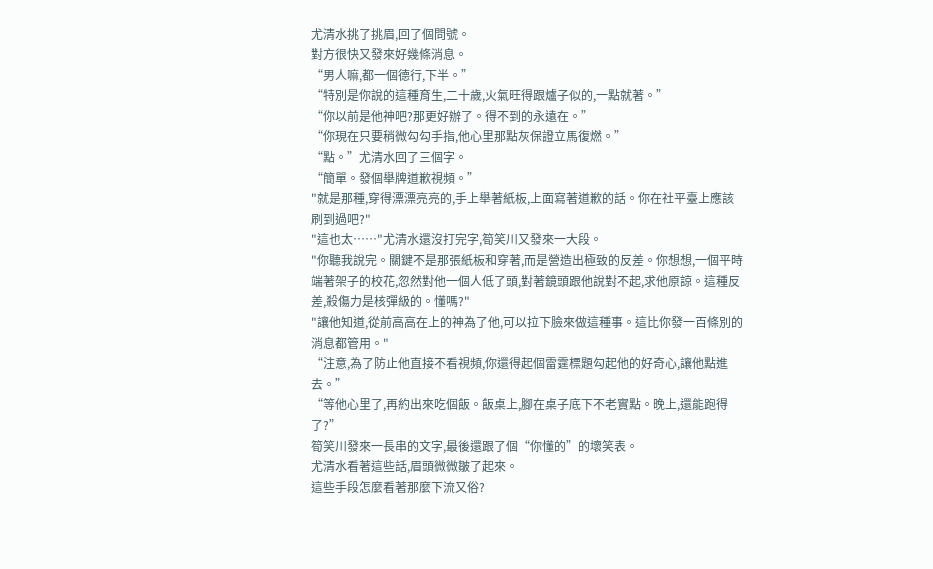尤清水挑了挑眉,回了個問號。
對方很快又發來好幾條消息。
“男人嘛,都一個德行,下半。”
“特別是你說的這種育生,二十歲,火氣旺得跟爐子似的,一點就著。”
“你以前是他神吧?那更好辦了。得不到的永遠在。”
“你現在只要稍微勾勾手指,他心里那點灰保證立馬復燃。”
“點。”尤清水回了三個字。
“簡單。發個舉牌道歉視頻。”
"就是那種,穿得漂漂亮亮的,手上舉著紙板,上面寫著道歉的話。你在社平臺上應該刷到過吧?"
"這也太……"尤清水還沒打完字,筍笑川又發來一大段。
"你聽我說完。關鍵不是那張紙板和穿著,而是營造出極致的反差。你想想,一個平時端著架子的校花,忽然對他一個人低了頭,對著鏡頭跟他說對不起,求他原諒。這種反差,殺傷力是核彈級的。懂嗎?"
"讓他知道,從前高高在上的神為了他,可以拉下臉來做這種事。這比你發一百條別的消息都管用。"
“注意,為了防止他直接不看視頻,你還得起個雷霆標題勾起他的好奇心,讓他點進去。”
“等他心里了,再約出來吃個飯。飯桌上,腳在桌子底下不老實點。晚上,還能跑得了?”
筍笑川發來一長串的文字,最後還跟了個“你懂的”的壞笑表。
尤清水看著這些話,眉頭微微皺了起來。
這些手段怎麼看著那麼下流又俗?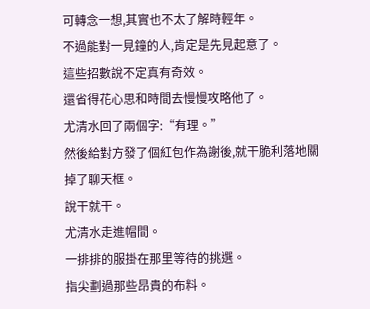可轉念一想,其實也不太了解時輕年。
不過能對一見鐘的人,肯定是先見起意了。
這些招數說不定真有奇效。
還省得花心思和時間去慢慢攻略他了。
尤清水回了兩個字:“有理。”
然後給對方發了個紅包作為謝後,就干脆利落地關掉了聊天框。
說干就干。
尤清水走進帽間。
一排排的服掛在那里等待的挑選。
指尖劃過那些昂貴的布料。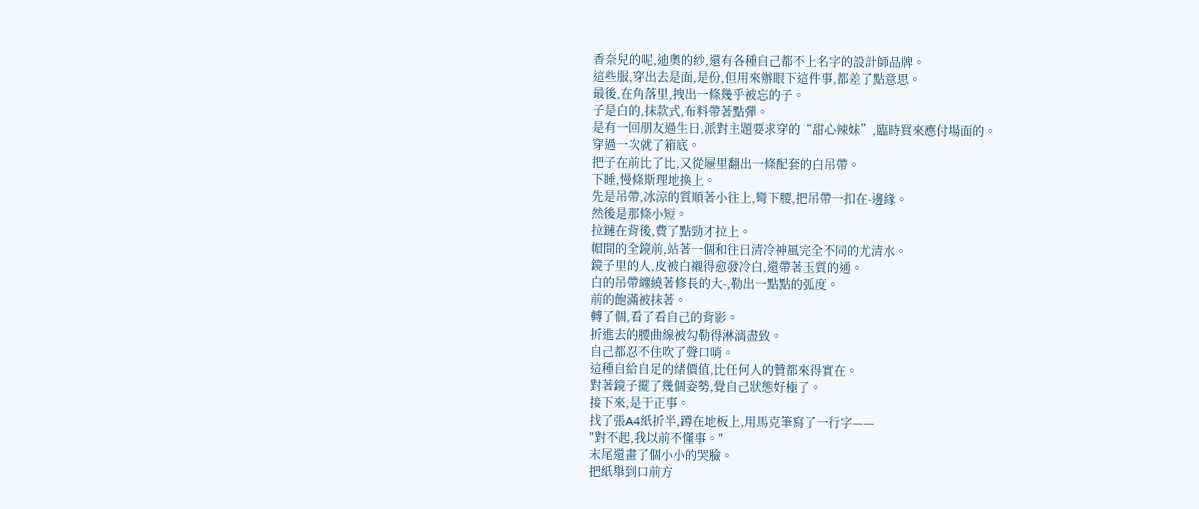香奈兒的呢,迪奧的紗,還有各種自己都不上名字的設計師品牌。
這些服,穿出去是面,是份,但用來辦眼下這件事,都差了點意思。
最後,在角落里,拽出一條幾乎被忘的子。
子是白的,抹款式,布料帶著點彈。
是有一回朋友過生日,派對主題要求穿的“甜心辣妹”,臨時買來應付場面的。
穿過一次就了箱底。
把子在前比了比,又從屜里翻出一條配套的白吊帶。
下睡,慢條斯理地換上。
先是吊帶,冰涼的質順著小往上,彎下腰,把吊帶一扣在-邊緣。
然後是那條小短。
拉鏈在背後,費了點勁才拉上。
帽間的全鏡前,站著一個和往日清冷神風完全不同的尤清水。
鏡子里的人,皮被白襯得愈發冷白,還帶著玉質的通。
白的吊帶纏繞著修長的大-,勒出一點點的弧度。
前的飽滿被抹著。
轉了個,看了看自己的背影。
折進去的腰曲線被勾勒得淋漓盡致。
自己都忍不住吹了聲口哨。
這種自給自足的緒價值,比任何人的贊都來得實在。
對著鏡子擺了幾個姿勢,覺自己狀態好極了。
接下來,是干正事。
找了張A4紙折半,蹲在地板上,用馬克筆寫了一行字——
"對不起,我以前不懂事。"
末尾還畫了個小小的哭臉。
把紙舉到口前方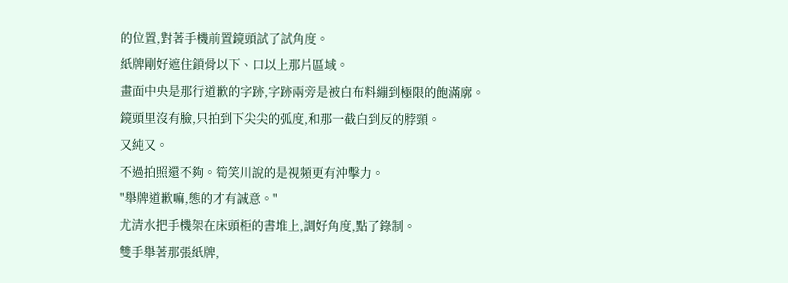的位置,對著手機前置鏡頭試了試角度。
紙牌剛好遮住鎖骨以下、口以上那片區域。
畫面中央是那行道歉的字跡,字跡兩旁是被白布料繃到極限的飽滿廓。
鏡頭里沒有臉,只拍到下尖尖的弧度,和那一截白到反的脖頸。
又純又。
不過拍照還不夠。筍笑川說的是視頻更有沖擊力。
"舉牌道歉嘛,態的才有誠意。"
尤清水把手機架在床頭柜的書堆上,調好角度,點了錄制。
雙手舉著那張紙牌,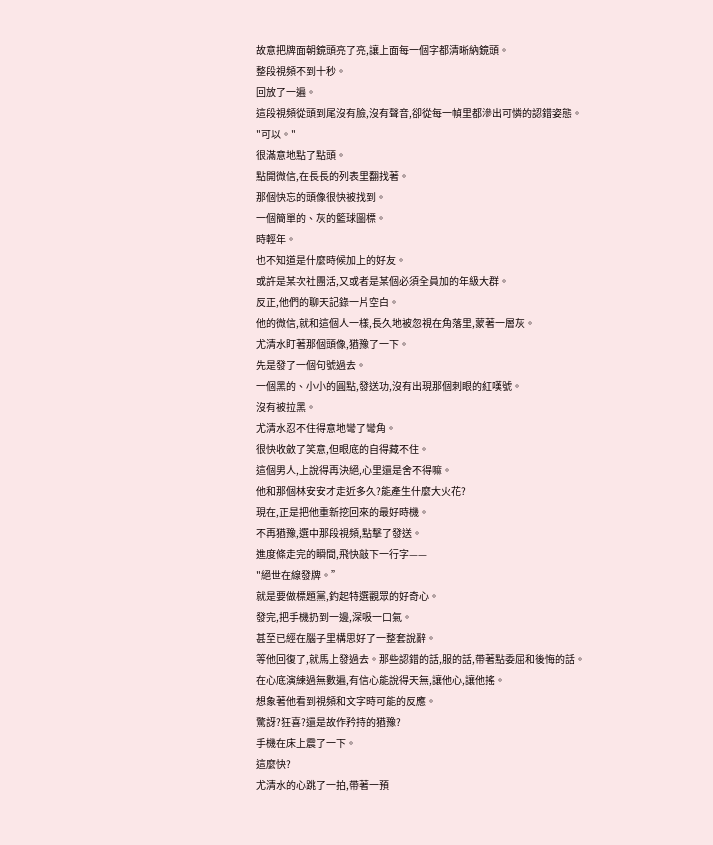故意把牌面朝鏡頭亮了亮,讓上面每一個字都清晰納鏡頭。
整段視頻不到十秒。
回放了一遍。
這段視頻從頭到尾沒有臉,沒有聲音,卻從每一幀里都滲出可憐的認錯姿態。
"可以。"
很滿意地點了點頭。
點開微信,在長長的列表里翻找著。
那個快忘的頭像很快被找到。
一個簡單的、灰的籃球圖標。
時輕年。
也不知道是什麼時候加上的好友。
或許是某次社團活,又或者是某個必須全員加的年級大群。
反正,他們的聊天記錄一片空白。
他的微信,就和這個人一樣,長久地被忽視在角落里,蒙著一層灰。
尤清水盯著那個頭像,猶豫了一下。
先是發了一個句號過去。
一個黑的、小小的圓點,發送功,沒有出現那個刺眼的紅嘆號。
沒有被拉黑。
尤清水忍不住得意地彎了彎角。
很快收斂了笑意,但眼底的自得藏不住。
這個男人,上說得再決絕,心里還是舍不得嘛。
他和那個林安安才走近多久?能產生什麼大火花?
現在,正是把他重新挖回來的最好時機。
不再猶豫,選中那段視頻,點擊了發送。
進度條走完的瞬間,飛快敲下一行字——
"絕世在線發牌。”
就是要做標題黨,釣起特選觀眾的好奇心。
發完,把手機扔到一邊,深吸一口氣。
甚至已經在腦子里構思好了一整套說辭。
等他回復了,就馬上發過去。那些認錯的話,服的話,帶著點委屈和後悔的話。
在心底演練過無數遍,有信心能說得天無,讓他心,讓他搖。
想象著他看到視頻和文字時可能的反應。
驚訝?狂喜?還是故作矜持的猶豫?
手機在床上震了一下。
這麼快?
尤清水的心跳了一拍,帶著一預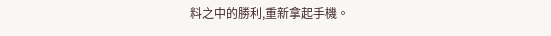料之中的勝利,重新拿起手機。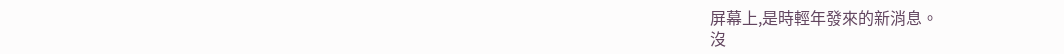屏幕上,是時輕年發來的新消息。
沒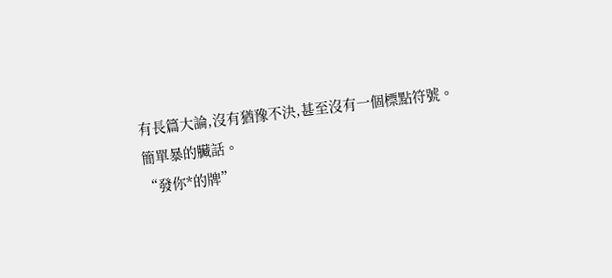有長篇大論,沒有猶豫不決,甚至沒有一個標點符號。
簡單暴的臟話。
“發你*的牌”